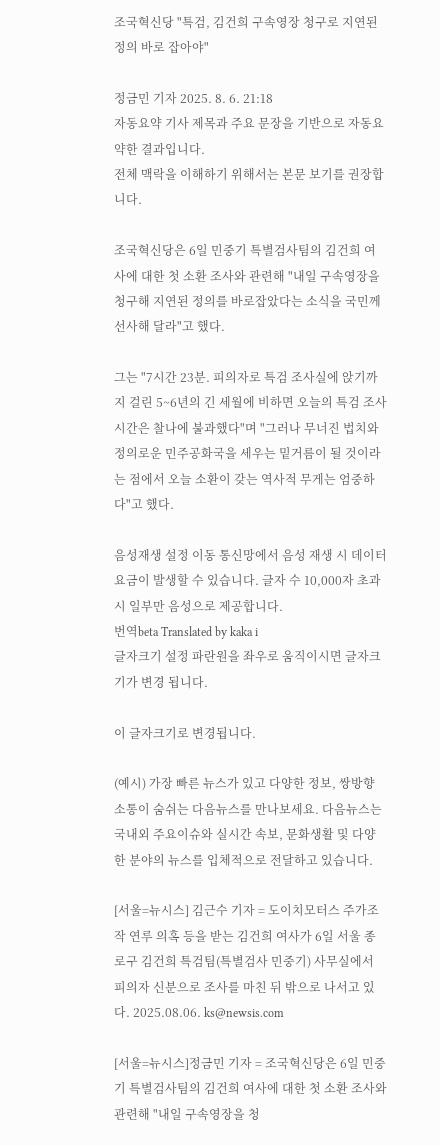조국혁신당 "특검, 김건희 구속영장 청구로 지연된 정의 바로 잡아야"

정금민 기자 2025. 8. 6. 21:18
자동요약 기사 제목과 주요 문장을 기반으로 자동요약한 결과입니다.
전체 맥락을 이해하기 위해서는 본문 보기를 권장합니다.

조국혁신당은 6일 민중기 특별검사팀의 김건희 여사에 대한 첫 소환 조사와 관련해 "내일 구속영장을 청구해 지연된 정의를 바로잡았다는 소식을 국민께 선사해 달라"고 했다.

그는 "7시간 23분. 피의자로 특검 조사실에 앉기까지 걸린 5~6년의 긴 세월에 비하면 오늘의 특검 조사시간은 찰나에 불과했다"며 "그러나 무너진 법치와 정의로운 민주공화국을 세우는 밑거름이 될 것이라는 점에서 오늘 소환이 갖는 역사적 무게는 엄중하다"고 했다.

음성재생 설정 이동 통신망에서 음성 재생 시 데이터 요금이 발생할 수 있습니다. 글자 수 10,000자 초과 시 일부만 음성으로 제공합니다.
번역beta Translated by kaka i
글자크기 설정 파란원을 좌우로 움직이시면 글자크기가 변경 됩니다.

이 글자크기로 변경됩니다.

(예시) 가장 빠른 뉴스가 있고 다양한 정보, 쌍방향 소통이 숨쉬는 다음뉴스를 만나보세요. 다음뉴스는 국내외 주요이슈와 실시간 속보, 문화생활 및 다양한 분야의 뉴스를 입체적으로 전달하고 있습니다.

[서울=뉴시스] 김근수 기자 = 도이치모터스 주가조작 연루 의혹 등을 받는 김건희 여사가 6일 서울 종로구 김건희 특검팀(특별검사 민중기) 사무실에서 피의자 신분으로 조사를 마친 뒤 밖으로 나서고 있다. 2025.08.06. ks@newsis.com

[서울=뉴시스]정금민 기자 = 조국혁신당은 6일 민중기 특별검사팀의 김건희 여사에 대한 첫 소환 조사와 관련해 "내일 구속영장을 청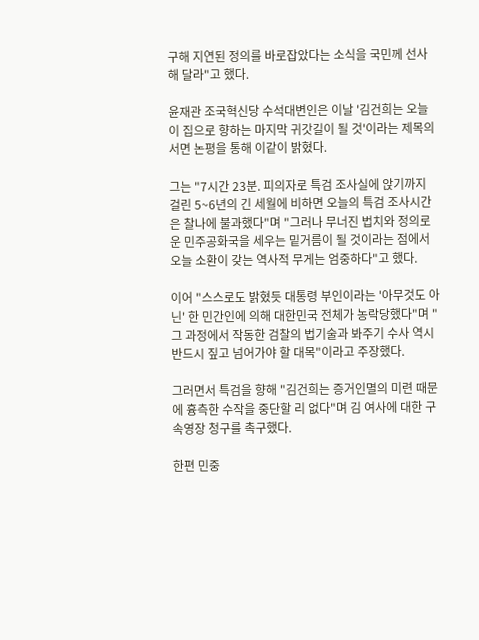구해 지연된 정의를 바로잡았다는 소식을 국민께 선사해 달라"고 했다.

윤재관 조국혁신당 수석대변인은 이날 '김건희는 오늘이 집으로 향하는 마지막 귀갓길이 될 것'이라는 제목의 서면 논평을 통해 이같이 밝혔다.

그는 "7시간 23분. 피의자로 특검 조사실에 앉기까지 걸린 5~6년의 긴 세월에 비하면 오늘의 특검 조사시간은 찰나에 불과했다"며 "그러나 무너진 법치와 정의로운 민주공화국을 세우는 밑거름이 될 것이라는 점에서 오늘 소환이 갖는 역사적 무게는 엄중하다"고 했다.

이어 "스스로도 밝혔듯 대통령 부인이라는 '아무것도 아닌' 한 민간인에 의해 대한민국 전체가 농락당했다"며 "그 과정에서 작동한 검찰의 법기술과 봐주기 수사 역시 반드시 짚고 넘어가야 할 대목"이라고 주장했다.

그러면서 특검을 향해 "김건희는 증거인멸의 미련 때문에 흉측한 수작을 중단할 리 없다"며 김 여사에 대한 구속영장 청구를 촉구했다.

한편 민중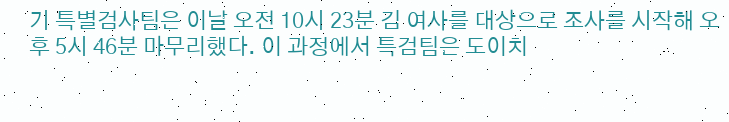기 특별검사팀은 이날 오전 10시 23분 김 여사를 대상으로 조사를 시작해 오후 5시 46분 마무리했다. 이 과정에서 특검팀은 도이치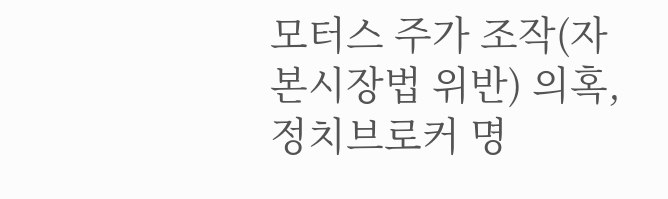모터스 주가 조작(자본시장법 위반) 의혹, 정치브로커 명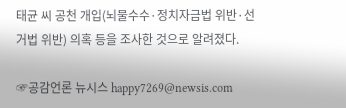태균 씨 공천 개입(뇌물수수·정치자금법 위반·선거법 위반) 의혹 등을 조사한 것으로 알려졌다.

☞공감언론 뉴시스 happy7269@newsis.com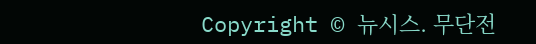Copyright © 뉴시스. 무단전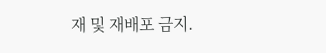재 및 재배포 금지.